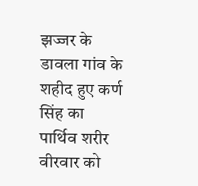झज्जर के डावला गांव के शहीद हुए कर्ण सिंह का पार्थिव शरीर वीरवार को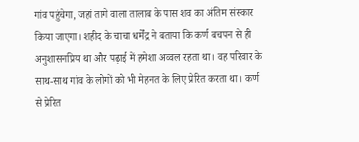गांव पहुंचेगा, जहां तागे वाला तालाब के पास शव का अंतिम संस्कार किया जाएगा। शहीद के चाचा धर्मेंद्र ने बताया कि कर्ण बचपन से ही अनुशासनप्रिय था और पढ़ाई में हमेशा अव्वल रहता था। वह परिवार के साथ-साथ गांव के लोगों को भी मेहनत के लिए प्रेरित करता था। कर्ण से प्रेरित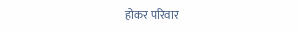होकर परिवार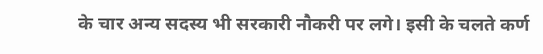के चार अन्य सदस्य भी सरकारी नौकरी पर लगे। इसी के चलते कर्ण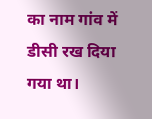का नाम गांव में डीसी रख दिया गया था।